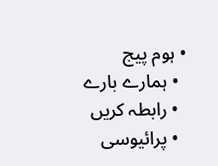• ہوم پیج
  • ہمارے بارے
  • رابطہ کریں
  • پرائیوسی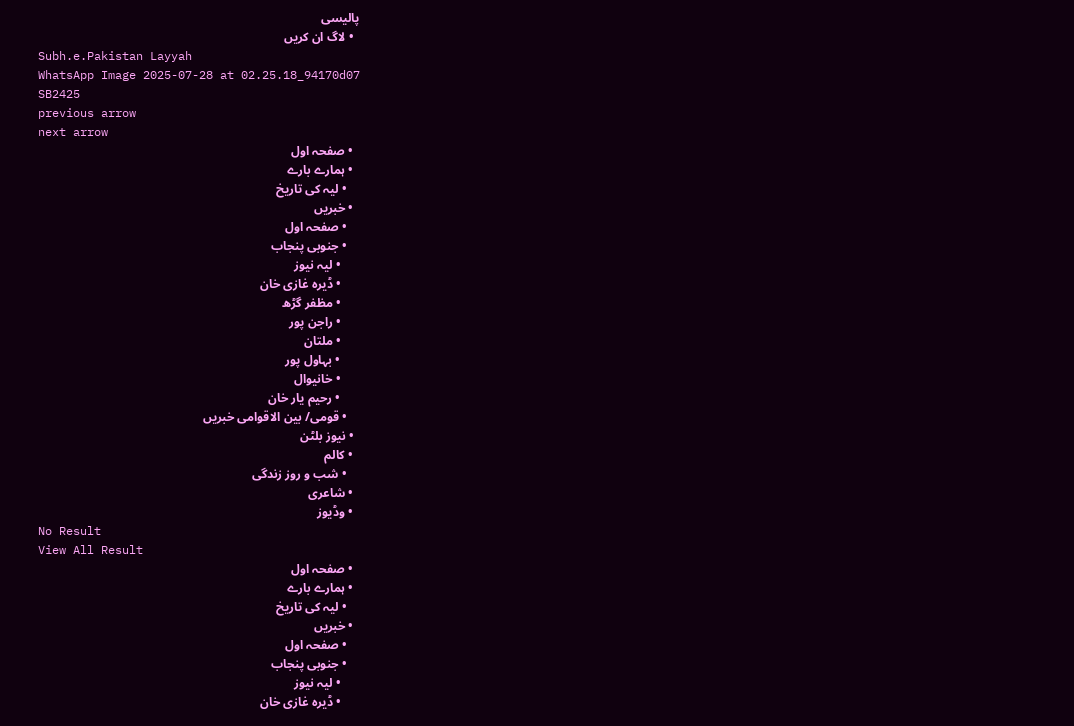پالیسی
  • لاگ ان کریں
Subh.e.Pakistan Layyah
WhatsApp Image 2025-07-28 at 02.25.18_94170d07
SB2425
previous arrow
next arrow
  • صفحہ اول
  • ہمارے بارے
    • لیہ کی تاریخ
  • خبریں
    • صفحہ اول
    • جنوبی پنجاب
      • لیہ نیوز
      • ڈیرہ غازی خان
      • مظفر گڑھ
      • راجن پور
      • ملتان
      • بہاول پور
      • خانیوال
      • رحیم یار خان
    • قومی/ بین الاقوامی خبریں
  • نیوز بلٹن
  • کالم
    • شب و روز زندگی
  • شاعری
  • وڈیوز
No Result
View All Result
  • صفحہ اول
  • ہمارے بارے
    • لیہ کی تاریخ
  • خبریں
    • صفحہ اول
    • جنوبی پنجاب
      • لیہ نیوز
      • ڈیرہ غازی خان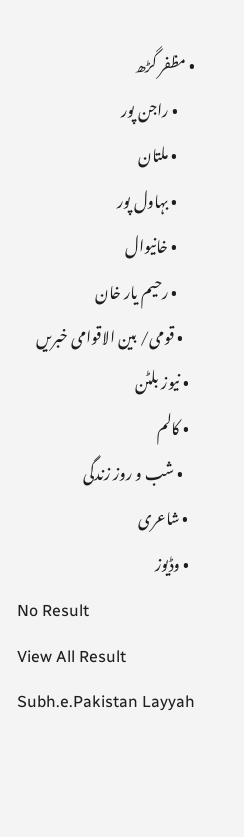• مظفر گڑھ
      • راجن پور
      • ملتان
      • بہاول پور
      • خانیوال
      • رحیم یار خان
    • قومی/ بین الاقوامی خبریں
  • نیوز بلٹن
  • کالم
    • شب و روز زندگی
  • شاعری
  • وڈیوز
No Result
View All Result
Subh.e.Pakistan Layyah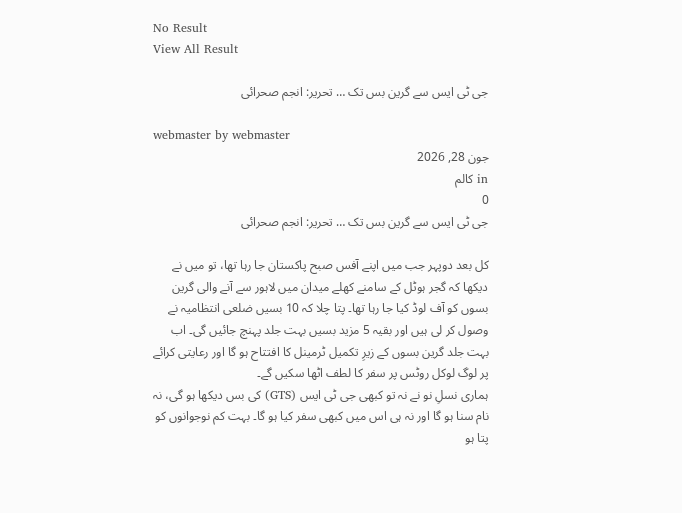No Result
View All Result

جی ٹی ایس سے گرین بس تک … تحریر: انجم صحرائی

webmaster by webmaster
جون 28, 2026
in کالم
0
جی ٹی ایس سے گرین بس تک … تحریر: انجم صحرائی

کل بعد دوپہر جب میں اپنے آفس صبح پاکستان جا رہا تھا، تو میں نے دیکھا کہ گجر ہوٹل کے سامنے کھلے میدان میں لاہور سے آنے والی گرین بسوں کو آف لوڈ کیا جا رہا تھا۔ پتا چلا کہ 10 بسیں ضلعی انتظامیہ نے وصول کر لی ہیں اور بقیہ 5 مزید بسیں بہت جلد پہنچ جائیں گی۔ اب بہت جلد گرین بسوں کے زیرِ تکمیل ٹرمینل کا افتتاح ہو گا اور رعایتی کرائے پر لوگ لوکل روٹس پر سفر کا لطف اٹھا سکیں گے۔
ہماری نسلِ نو نے نہ تو کبھی جی ٹی ایس (GTS) کی بس دیکھا ہو گی، نہ نام سنا ہو گا اور نہ ہی اس میں کبھی سفر کیا ہو گا۔ بہت کم نوجوانوں کو پتا ہو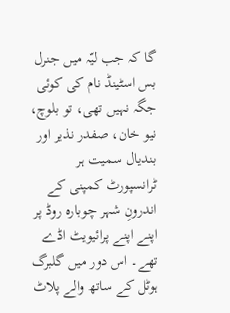گا کہ جب لیّہ میں جنرل بس اسٹینڈ نام کی کوئی جگہ نہیں تھی، تو بلوچ، نیو خان، صفدر نذیر اور بندیال سمیت ہر ٹرانسپورٹ کمپنی کے اندرونِ شہر چوبارہ روڈ پر اپنے اپنے پرائیویٹ اڈے تھے۔ اس دور میں گلبرگ ہوٹل کے ساتھ والے پلاٹ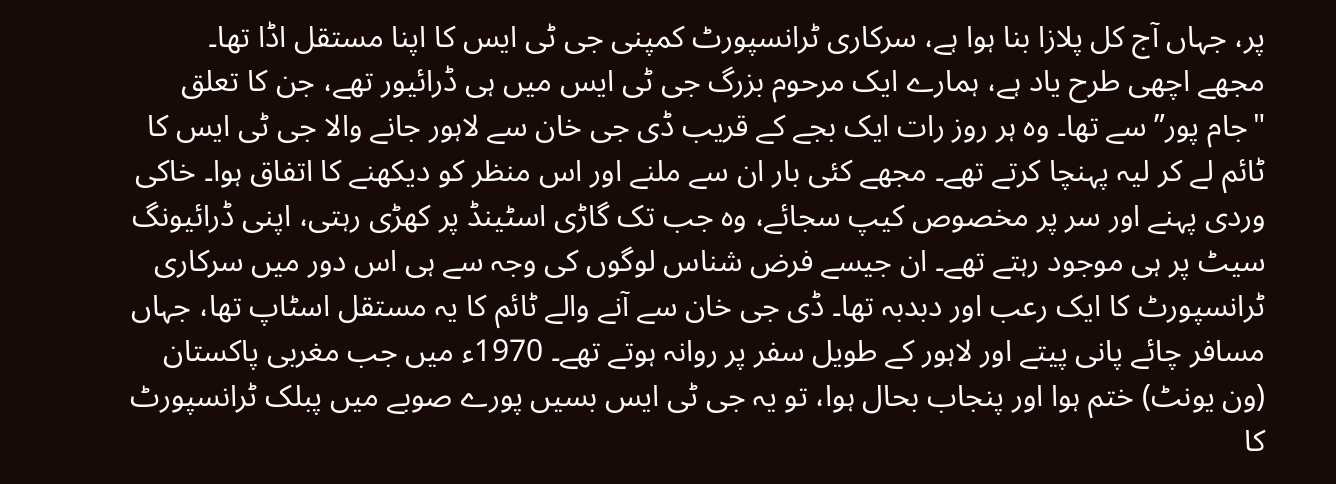پر، جہاں آج کل پلازا بنا ہوا ہے، سرکاری ٹرانسپورٹ کمپنی جی ٹی ایس کا اپنا مستقل اڈا تھا۔
مجھے اچھی طرح یاد ہے، ہمارے ایک مرحوم بزرگ جی ٹی ایس میں ہی ڈرائیور تھے، جن کا تعلق "جام پور” سے تھا۔ وہ ہر روز رات ایک بجے کے قریب ڈی جی خان سے لاہور جانے والا جی ٹی ایس کا ٹائم لے کر لیہ پہنچا کرتے تھے۔ مجھے کئی بار ان سے ملنے اور اس منظر کو دیکھنے کا اتفاق ہوا۔ خاکی وردی پہنے اور سر پر مخصوص کیپ سجائے، وہ جب تک گاڑی اسٹینڈ پر کھڑی رہتی، اپنی ڈرائیونگ سیٹ پر ہی موجود رہتے تھے۔ ان جیسے فرض شناس لوگوں کی وجہ سے ہی اس دور میں سرکاری ٹرانسپورٹ کا ایک رعب اور دبدبہ تھا۔ ڈی جی خان سے آنے والے ٹائم کا یہ مستقل اسٹاپ تھا، جہاں مسافر چائے پانی پیتے اور لاہور کے طویل سفر پر روانہ ہوتے تھے۔ 1970ء میں جب مغربی پاکستان (ون یونٹ) ختم ہوا اور پنجاب بحال ہوا، تو یہ جی ٹی ایس بسیں پورے صوبے میں پبلک ٹرانسپورٹ کا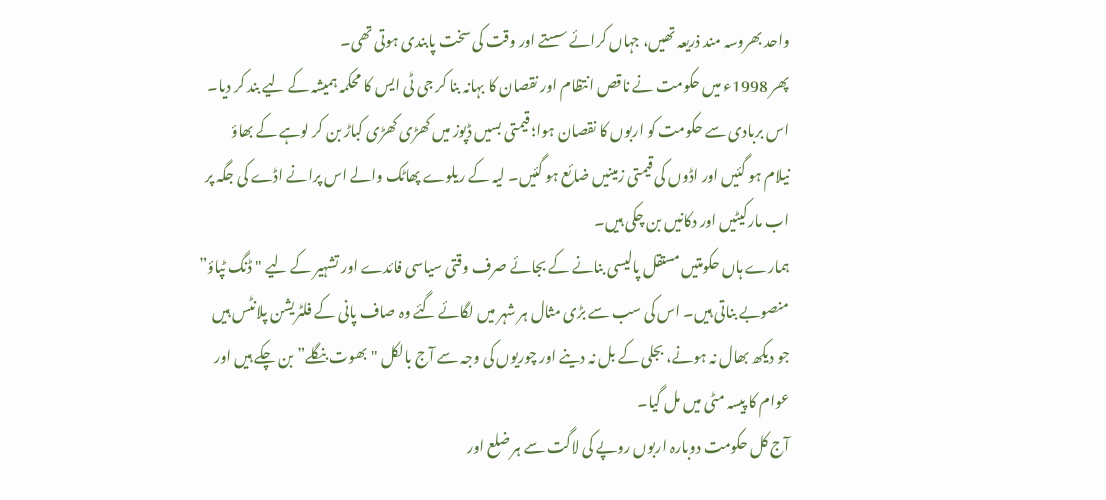واحد بھروسہ مند ذریعہ تھیں، جہاں کرائے سستے اور وقت کی سخت پابندی ہوتی تھی۔
پھر 1998ء میں حکومت نے ناقص انتظام اور نقصان کا بہانہ بنا کر جی ٹی ایس کا محکمہ ہمیشہ کے لیے بند کر دیا۔ اس بربادی سے حکومت کو اربوں کا نقصان ہوا؛ قیمتی بسیں ڈپوز میں کھڑی کھڑی کباڑ بن کر لوہے کے بھاؤ نیلام ہو گئیں اور اڈوں کی قیمتی زمینیں ضائع ہو گئیں۔ لیہ کے ریلوے پھاٹک والے اس پرانے اڈے کی جگہ پر اب مارکیٹیں اور دکانیں بن چکی ہیں۔
ہمارے ہاں حکومتیں مستقل پالیسی بنانے کے بجائے صرف وقتی سیاسی فائدے اور تشہیر کے لیے "ڈنگ ٹپاؤ” منصوبے بناتی ہیں۔ اس کی سب سے بڑی مثال ہر شہر میں لگائے گئے وہ صاف پانی کے فلٹریشن پلانٹس ہیں جو دیکھ بھال نہ ہونے، بجلی کے بل نہ دینے اور چوریوں کی وجہ سے آج بالکل "بھوت بنگلے” بن چکے ہیں اور عوام کا پیسہ مٹی میں مل گیا۔
آج کل حکومت دوبارہ اربوں روپے کی لاگت سے ہر ضلع اور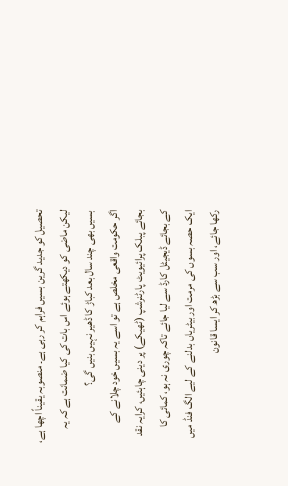تحصیل کو جدید گرین بسیں فراہم کر رہی ہے۔ منصوبہ یقیناً اچھا ہے، لیکن ماضی کو دیکھتے ہوئے اس بات کی کیا ضمانت ہے کہ یہ بسیں بھی چند سال بعد کباڑ کا ڈھیر نہیں بنیں گی؟
اگر حکومت واقعی مخلص ہے تو اسے یہ بسیں خود چلانے کے بجائے پبلک پرائیویٹ پارٹنرشپ (ٹھیکے) پر دینی چاہئیں، کرایہ نقد کے بجائے ڈیجیٹل کارڈ سے لیا جائے تاکہ چوری نہ ہو، کمائی کا ایک حصہ بسوں کی مرمت اور بیٹریاں بدلنے کے لیے الگ فنڈ میں رکھا جائے، اور سب سے بڑھ کر ایسا قانون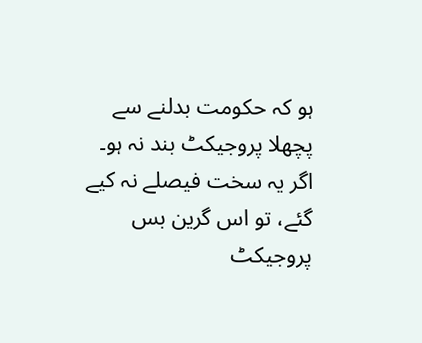ہو کہ حکومت بدلنے سے پچھلا پروجیکٹ بند نہ ہو۔ اگر یہ سخت فیصلے نہ کیے گئے، تو اس گرین بس پروجیکٹ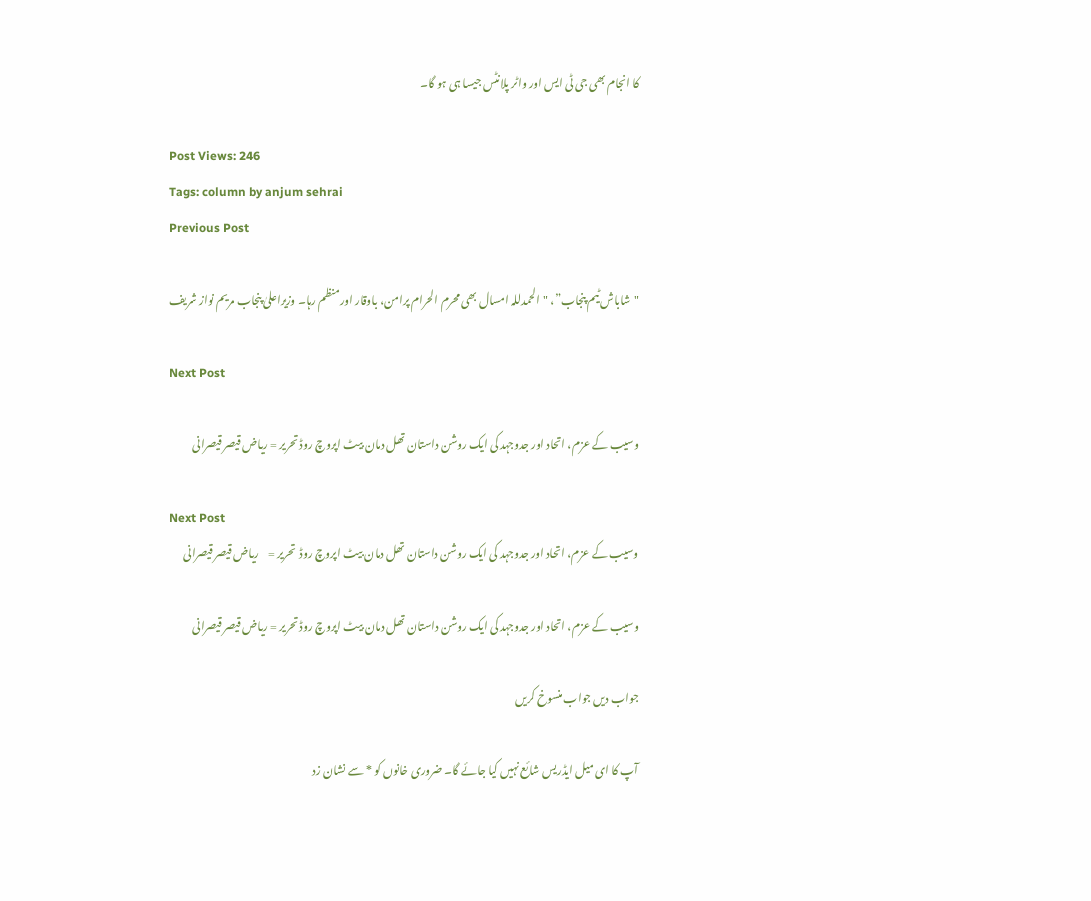کا انجام بھی جی ٹی ایس اور واٹر پلانٹس جیسا ہی ہو گا۔

Post Views: 246
Tags: column by anjum sehrai
Previous Post

"شاباش ٹیم پنجاب”، "الحمدللہ امسال بھی محرم الحرام پرامن، باوقار اورمنظم رہا۔ وزیراعلیٰ پنجاب مریم نواز شریف

Next Post

وسیب کے عزم، اتحاد اور جدوجہد کی ایک روشن داستان تھل دمان بیٹ اپروچ روڈ تحریر = ریاض قیصر قیصرانی

Next Post
وسیب کے عزم، اتحاد اور جدوجہد کی ایک روشن داستان تھل دمان بیٹ اپروچ روڈ  تحریر =    ریاض قیصر قیصرانی

وسیب کے عزم، اتحاد اور جدوجہد کی ایک روشن داستان تھل دمان بیٹ اپروچ روڈ تحریر = ریاض قیصر قیصرانی

جواب دیں جواب منسوخ کریں

آپ کا ای میل ایڈریس شائع نہیں کیا جائے گا۔ ضروری خانوں کو * سے نشان زد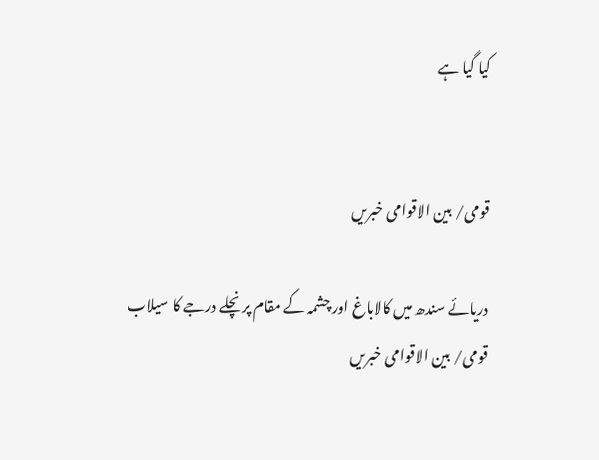کیا گیا ہے


قومی/ بین الاقوامی خبریں

دریائے سندھ میں کالاباغ اور چشمہ کے مقام پر نچلے درجے کا سیلاب
قومی/ بین الاقوامی خبریں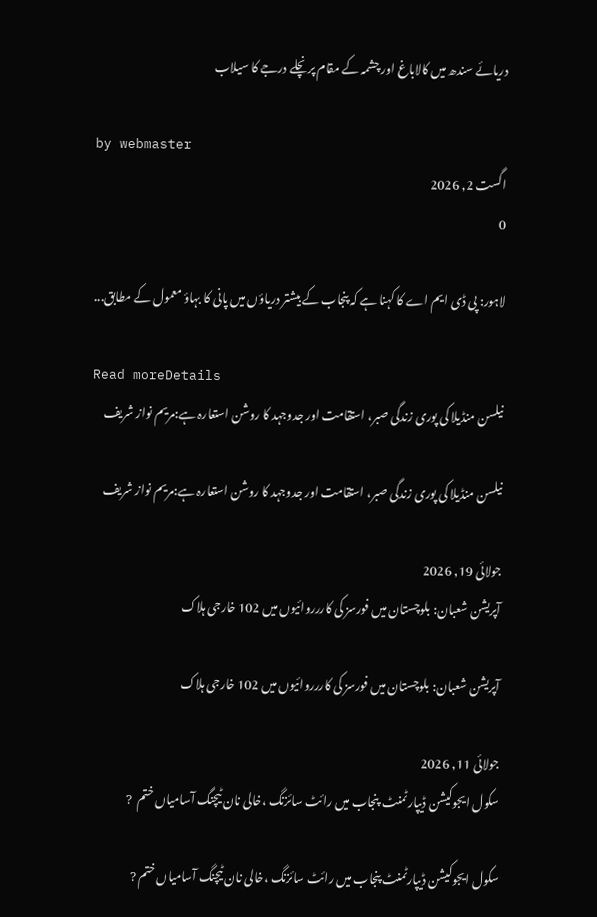دریائے سندھ میں کالاباغ اور چشمہ کے مقام پر نچلے درجے کا سیلاب

by webmaster
اگست 2, 2026
0

لاہور: پی ڈی ایم اے کا کہنا ہے کہ پنجاب کے بیشتر دریاؤں میں پانی کا بہاؤ معمول کے مطابق...

Read moreDetails
نیلسن منڈیلا کی پوری زندگی صبر، استقامت اور جدوجہد کا روشن استعارہ ہے:مریم نواز شریف

نیلسن منڈیلا کی پوری زندگی صبر، استقامت اور جدوجہد کا روشن استعارہ ہے:مریم نواز شریف

جولائی 19, 2026
آپریشن شعبان: بلوچستان میں فورسز کی کاررروائیوں میں 102 خارجی ہلاک

آپریشن شعبان: بلوچستان میں فورسز کی کاررروائیوں میں 102 خارجی ہلاک

جولائی 11, 2026
سکول ایجوکیشن ڈیپارٹمنٹ  پنجاب میں رائٹ سائزنگ ،خالی نان ٹیچنگ آسامیاں ختم  ?

سکول ایجوکیشن ڈیپارٹمنٹ پنجاب میں رائٹ سائزنگ ،خالی نان ٹیچنگ آسامیاں ختم ?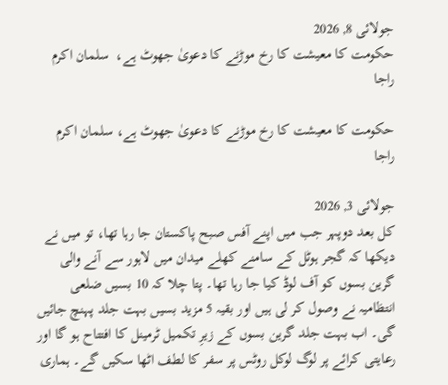جولائی 8, 2026
حکومت کا معیشت کا رخ موڑنے کا دعویٰ جھوٹ ہے،  سلمان اکرم راجا

حکومت کا معیشت کا رخ موڑنے کا دعویٰ جھوٹ ہے، سلمان اکرم راجا

جولائی 3, 2026
کل بعد دوپہر جب میں اپنے آفس صبح پاکستان جا رہا تھا، تو میں نے دیکھا کہ گجر ہوٹل کے سامنے کھلے میدان میں لاہور سے آنے والی گرین بسوں کو آف لوڈ کیا جا رہا تھا۔ پتا چلا کہ 10 بسیں ضلعی انتظامیہ نے وصول کر لی ہیں اور بقیہ 5 مزید بسیں بہت جلد پہنچ جائیں گی۔ اب بہت جلد گرین بسوں کے زیرِ تکمیل ٹرمینل کا افتتاح ہو گا اور رعایتی کرائے پر لوگ لوکل روٹس پر سفر کا لطف اٹھا سکیں گے۔ ہماری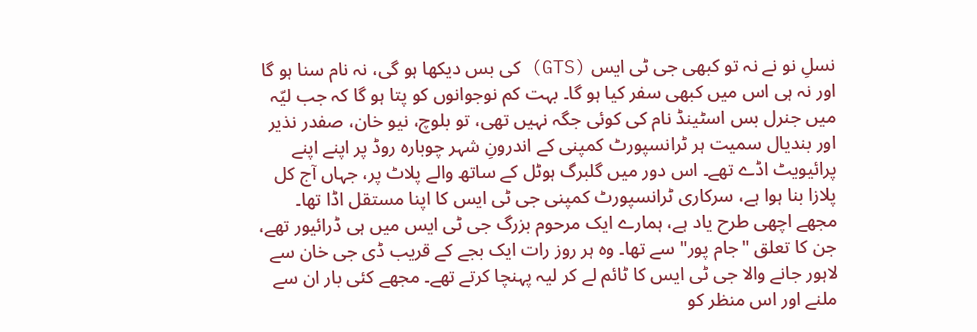نسلِ نو نے نہ تو کبھی جی ٹی ایس (GTS) کی بس دیکھا ہو گی، نہ نام سنا ہو گا اور نہ ہی اس میں کبھی سفر کیا ہو گا۔ بہت کم نوجوانوں کو پتا ہو گا کہ جب لیّہ میں جنرل بس اسٹینڈ نام کی کوئی جگہ نہیں تھی، تو بلوچ، نیو خان، صفدر نذیر اور بندیال سمیت ہر ٹرانسپورٹ کمپنی کے اندرونِ شہر چوبارہ روڈ پر اپنے اپنے پرائیویٹ اڈے تھے۔ اس دور میں گلبرگ ہوٹل کے ساتھ والے پلاٹ پر، جہاں آج کل پلازا بنا ہوا ہے، سرکاری ٹرانسپورٹ کمپنی جی ٹی ایس کا اپنا مستقل اڈا تھا۔ مجھے اچھی طرح یاد ہے، ہمارے ایک مرحوم بزرگ جی ٹی ایس میں ہی ڈرائیور تھے، جن کا تعلق "جام پور" سے تھا۔ وہ ہر روز رات ایک بجے کے قریب ڈی جی خان سے لاہور جانے والا جی ٹی ایس کا ٹائم لے کر لیہ پہنچا کرتے تھے۔ مجھے کئی بار ان سے ملنے اور اس منظر کو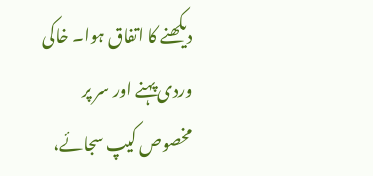دیکھنے کا اتفاق ہوا۔ خاکی وردی پہنے اور سر پر مخصوص کیپ سجائے،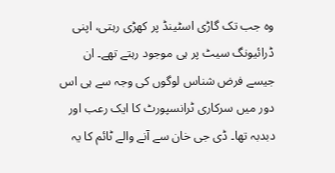وہ جب تک گاڑی اسٹینڈ پر کھڑی رہتی، اپنی ڈرائیونگ سیٹ پر ہی موجود رہتے تھے۔ ان جیسے فرض شناس لوگوں کی وجہ سے ہی اس دور میں سرکاری ٹرانسپورٹ کا ایک رعب اور دبدبہ تھا۔ ڈی جی خان سے آنے والے ٹائم کا یہ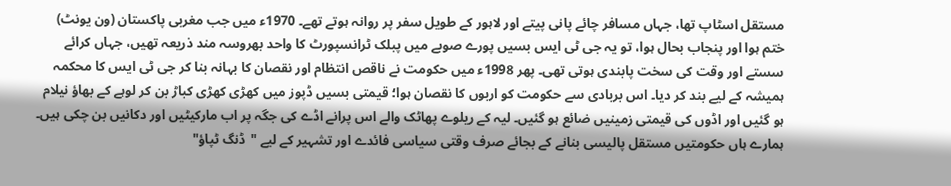مستقل اسٹاپ تھا، جہاں مسافر چائے پانی پیتے اور لاہور کے طویل سفر پر روانہ ہوتے تھے۔ 1970ء میں جب مغربی پاکستان (ون یونٹ) ختم ہوا اور پنجاب بحال ہوا، تو یہ جی ٹی ایس بسیں پورے صوبے میں پبلک ٹرانسپورٹ کا واحد بھروسہ مند ذریعہ تھیں، جہاں کرائے سستے اور وقت کی سخت پابندی ہوتی تھی۔ پھر 1998ء میں حکومت نے ناقص انتظام اور نقصان کا بہانہ بنا کر جی ٹی ایس کا محکمہ ہمیشہ کے لیے بند کر دیا۔ اس بربادی سے حکومت کو اربوں کا نقصان ہوا؛ قیمتی بسیں ڈپوز میں کھڑی کھڑی کباڑ بن کر لوہے کے بھاؤ نیلام ہو گئیں اور اڈوں کی قیمتی زمینیں ضائع ہو گئیں۔ لیہ کے ریلوے پھاٹک والے اس پرانے اڈے کی جگہ پر اب مارکیٹیں اور دکانیں بن چکی ہیں۔ ہمارے ہاں حکومتیں مستقل پالیسی بنانے کے بجائے صرف وقتی سیاسی فائدے اور تشہیر کے لیے "ڈنگ ٹپاؤ"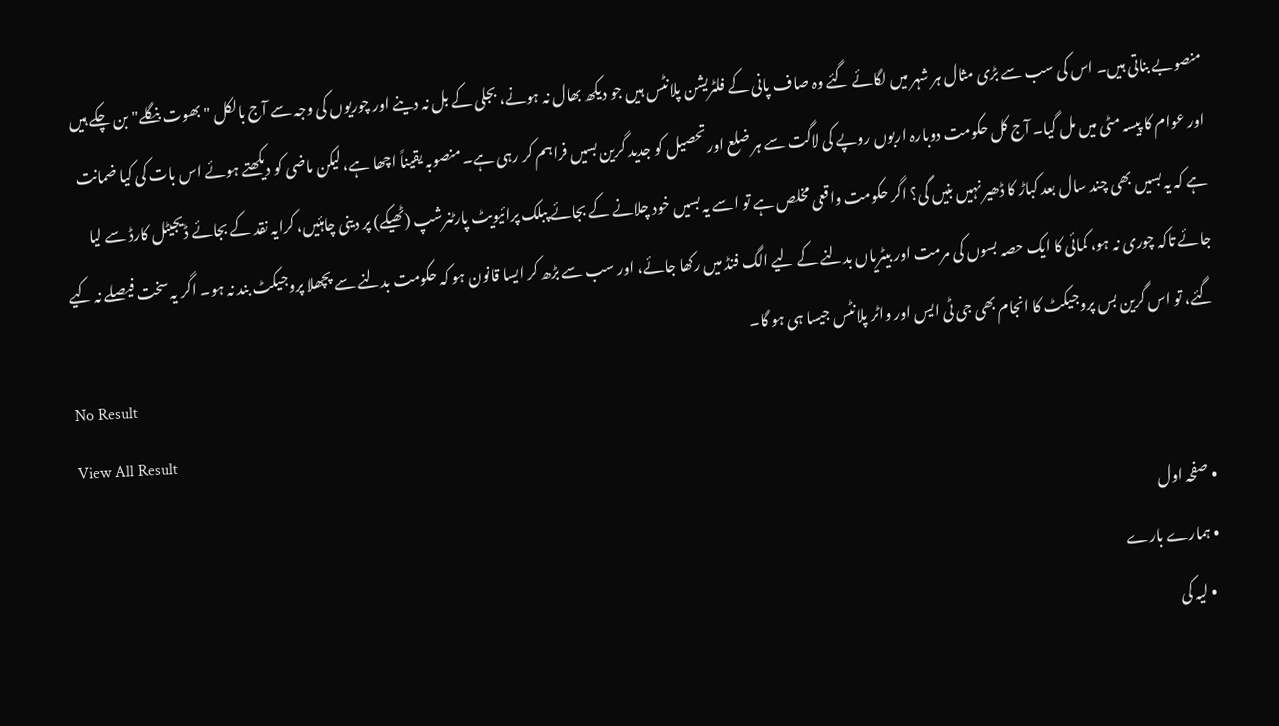منصوبے بناتی ہیں۔ اس کی سب سے بڑی مثال ہر شہر میں لگائے گئے وہ صاف پانی کے فلٹریشن پلانٹس ہیں جو دیکھ بھال نہ ہونے، بجلی کے بل نہ دینے اور چوریوں کی وجہ سے آج بالکل "بھوت بنگلے" بن چکے ہیں اور عوام کا پیسہ مٹی میں مل گیا۔ آج کل حکومت دوبارہ اربوں روپے کی لاگت سے ہر ضلع اور تحصیل کو جدید گرین بسیں فراہم کر رہی ہے۔ منصوبہ یقیناً اچھا ہے، لیکن ماضی کو دیکھتے ہوئے اس بات کی کیا ضمانت ہے کہ یہ بسیں بھی چند سال بعد کباڑ کا ڈھیر نہیں بنیں گی؟ اگر حکومت واقعی مخلص ہے تو اسے یہ بسیں خود چلانے کے بجائے پبلک پرائیویٹ پارٹنرشپ (ٹھیکے) پر دینی چاہئیں، کرایہ نقد کے بجائے ڈیجیٹل کارڈ سے لیا جائے تاکہ چوری نہ ہو، کمائی کا ایک حصہ بسوں کی مرمت اور بیٹریاں بدلنے کے لیے الگ فنڈ میں رکھا جائے، اور سب سے بڑھ کر ایسا قانون ہو کہ حکومت بدلنے سے پچھلا پروجیکٹ بند نہ ہو۔ اگر یہ سخت فیصلے نہ کیے گئے، تو اس گرین بس پروجیکٹ کا انجام بھی جی ٹی ایس اور واٹر پلانٹس جیسا ہی ہو گا۔
No Result
View All Result
  • صفحہ اول
  • ہمارے بارے
    • لیہ کی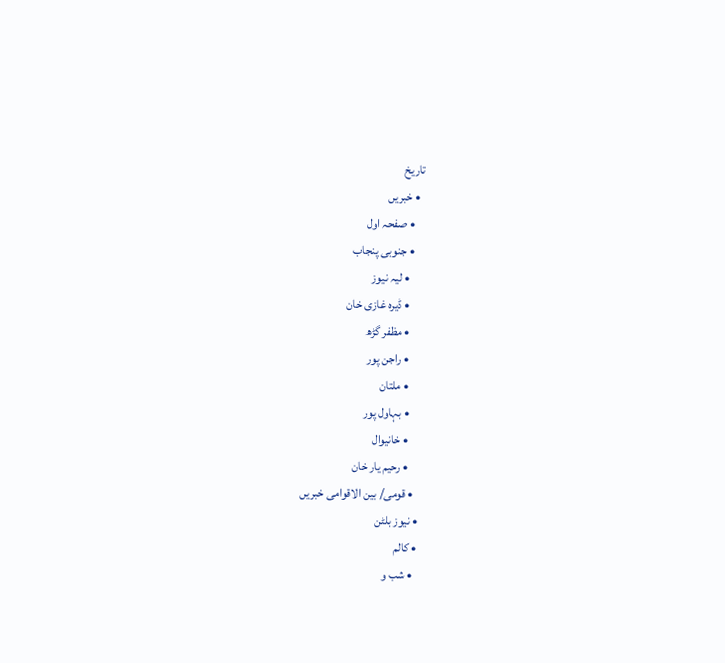تاریخ
  • خبریں
    • صفحہ اول
    • جنوبی پنجاب
      • لیہ نیوز
      • ڈیرہ غازی خان
      • مظفر گڑھ
      • راجن پور
      • ملتان
      • بہاول پور
      • خانیوال
      • رحیم یار خان
    • قومی/ بین الاقوامی خبریں
  • نیوز بلٹن
  • کالم
    • شب و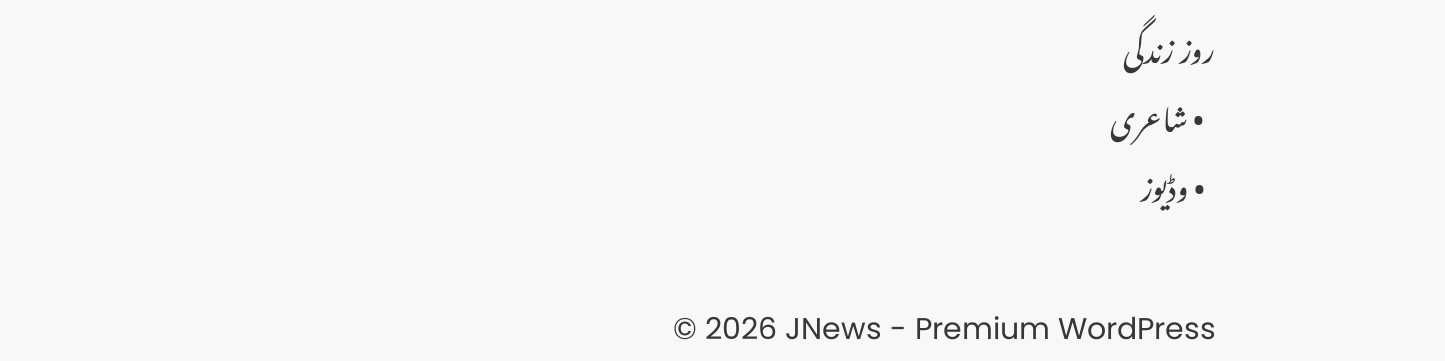روز زندگی
  • شاعری
  • وڈیوز

© 2026 JNews - Premium WordPress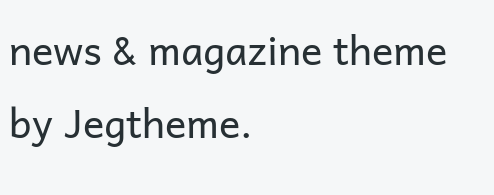news & magazine theme by Jegtheme.